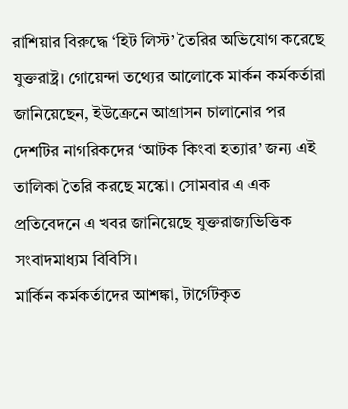রাশিয়ার বিরুদ্ধে ‘হিট লিস্ট’ তৈরির অভিযোগ করেছে যুক্তরাষ্ট্র। গোয়েন্দা তথ্যের আলোকে মার্কন কর্মকর্তারা জানিয়েছেন, ইউক্রেনে আগ্রাসন চালানোর পর দেশটির নাগরিকদের ‘আটক কিংবা হত্যার’ জন্য এই তালিকা তৈরি করছে মস্কো। সোমবার এ এক প্রতিবেদনে এ খবর জানিয়েছে যুক্তরাজ্যভিত্তিক সংবাদমাধ্যম বিবিসি।
মার্কিন কর্মকর্তাদের আশঙ্কা, টার্গেটকৃত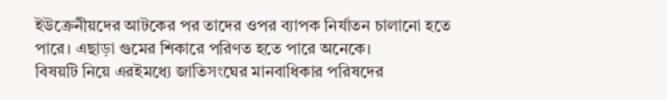ইউক্রেনীয়দের আটকের পর তাদের ওপর ব্যাপক নির্যাতন চালানো হতে পারে। এছাড়া গুমের শিকারে পরিণত হতে পারে অনেকে।
বিষয়টি নিয়ে এরইমধ্যে জাতিসংঘের মানবাধিকার পরিষদের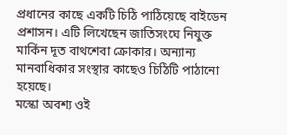প্রধানের কাছে একটি চিঠি পাঠিয়েছে বাইডেন প্রশাসন। এটি লিখেছেন জাতিসংঘে নিযুক্ত মার্কিন দূত বাথশেবা ক্রোকার। অন্যান্য মানবাধিকার সংস্থার কাছেও চিঠিটি পাঠানো হয়েছে।
মস্কো অবশ্য ওই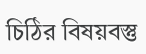চিঠির বিষয়বস্তু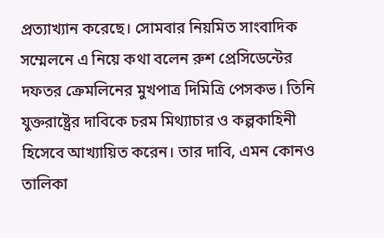প্রত্যাখ্যান করেছে। সোমবার নিয়মিত সাংবাদিক সম্মেলনে এ নিয়ে কথা বলেন রুশ প্রেসিডেন্টের দফতর ক্রেমলিনের মুখপাত্র দিমিত্রি পেসকভ। তিনি যুক্তরাষ্ট্রের দাবিকে চরম মিথ্যাচার ও কল্পকাহিনী হিসেবে আখ্যায়িত করেন। তার দাবি, এমন কোনও তালিকা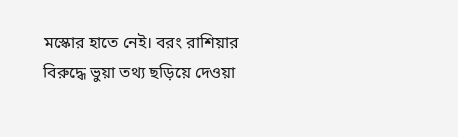মস্কোর হাতে নেই। বরং রাশিয়ার বিরুদ্ধে ভুয়া তথ্য ছড়িয়ে দেওয়া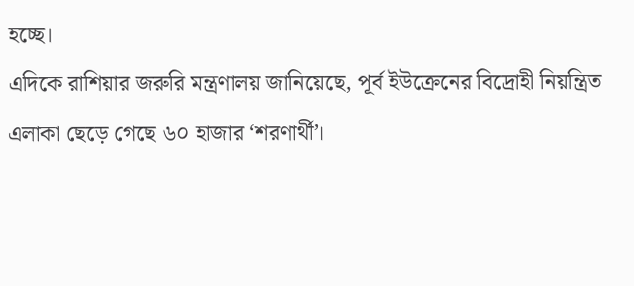হচ্ছে।
এদিকে রাশিয়ার জরুরি মন্ত্রণালয় জানিয়েছে, পূর্ব ইউক্রেনের বিদ্রোহী নিয়ন্ত্রিত এলাকা ছেড়ে গেছে ৬০ হাজার ‘শরণার্থী’।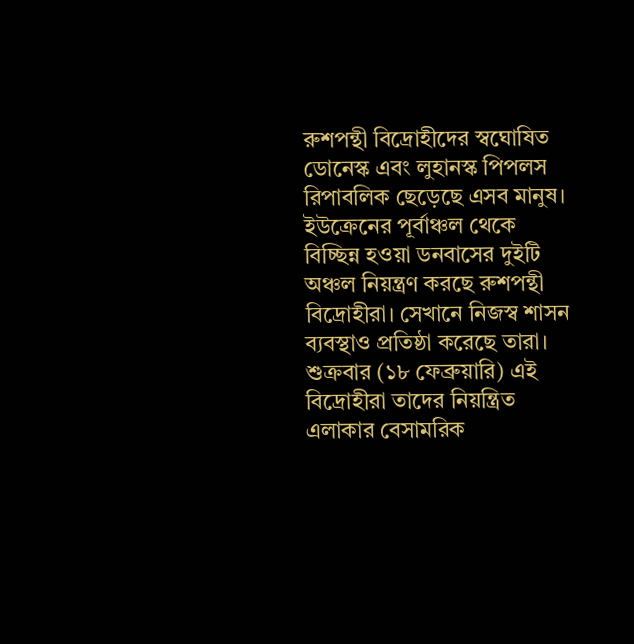রুশপন্থী বিদ্রোহীদের স্বঘোষিত ডোনেস্ক এবং লুহানস্ক পিপলস রিপাবলিক ছেড়েছে এসব মানুষ।
ইউক্রেনের পূর্বাঞ্চল থেকে বিচ্ছিন্ন হওয়া ডনবাসের দুইটি অঞ্চল নিয়ন্ত্রণ করছে রুশপন্থী বিদ্রোহীরা। সেখানে নিজস্ব শাসন ব্যবস্থাও প্রতিষ্ঠা করেছে তারা। শুক্রবার (১৮ ফেব্রুয়ারি) এই বিদ্রোহীরা তাদের নিয়ন্ত্রিত এলাকার বেসামরিক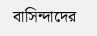বাসিন্দাদের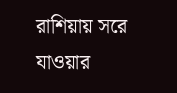রাশিয়ায় সরে যাওয়ার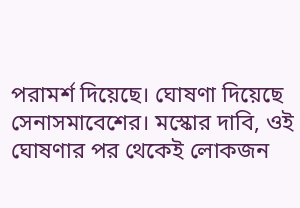পরামর্শ দিয়েছে। ঘোষণা দিয়েছে সেনাসমাবেশের। মস্কোর দাবি, ওই ঘোষণার পর থেকেই লোকজন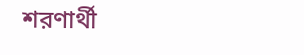শরণার্থী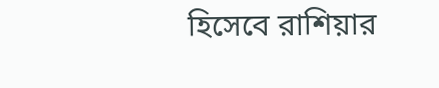হিসেবে রাশিয়ার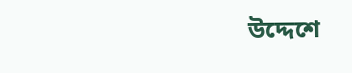উদ্দেশে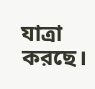যাত্রা করছে।